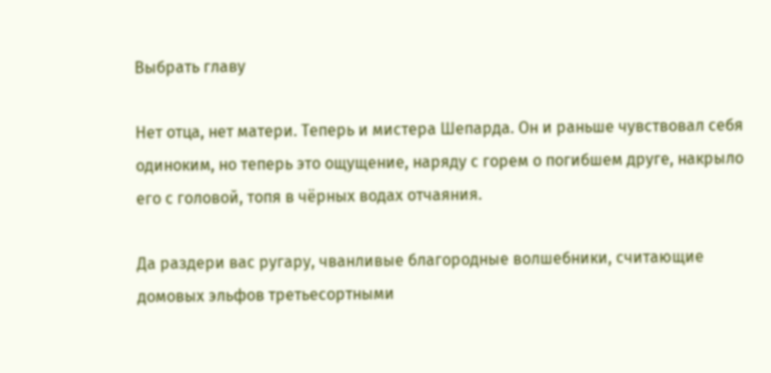Выбрать главу

Нет отца, нет матери. Теперь и мистера Шепарда. Он и раньше чувствовал себя одиноким, но теперь это ощущение, наряду с горем о погибшем друге, накрыло его с головой, топя в чёрных водах отчаяния.

Да раздери вас ругару, чванливые благородные волшебники, считающие домовых эльфов третьесортными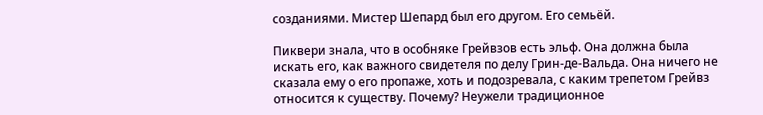созданиями. Мистер Шепард был его другом. Его семьёй.

Пиквери знала, что в особняке Грейвзов есть эльф. Она должна была искать его, как важного свидетеля по делу Грин-де-Вальда. Она ничего не сказала ему о его пропаже, хоть и подозревала, с каким трепетом Грейвз относится к существу. Почему? Неужели традиционное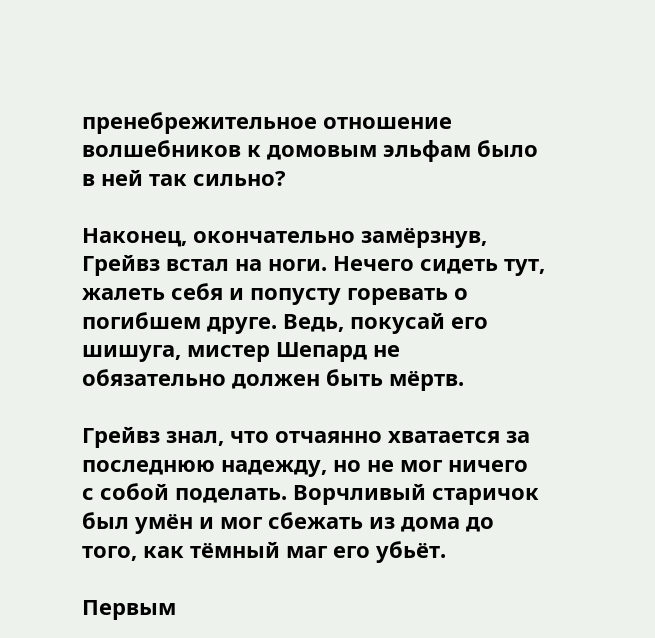пренебрежительное отношение волшебников к домовым эльфам было в ней так сильно?

Наконец, окончательно замёрзнув, Грейвз встал на ноги. Нечего сидеть тут, жалеть себя и попусту горевать о погибшем друге. Ведь, покусай его шишуга, мистер Шепард не обязательно должен быть мёртв.

Грейвз знал, что отчаянно хватается за последнюю надежду, но не мог ничего с собой поделать. Ворчливый старичок был умён и мог сбежать из дома до того, как тёмный маг его убьёт.

Первым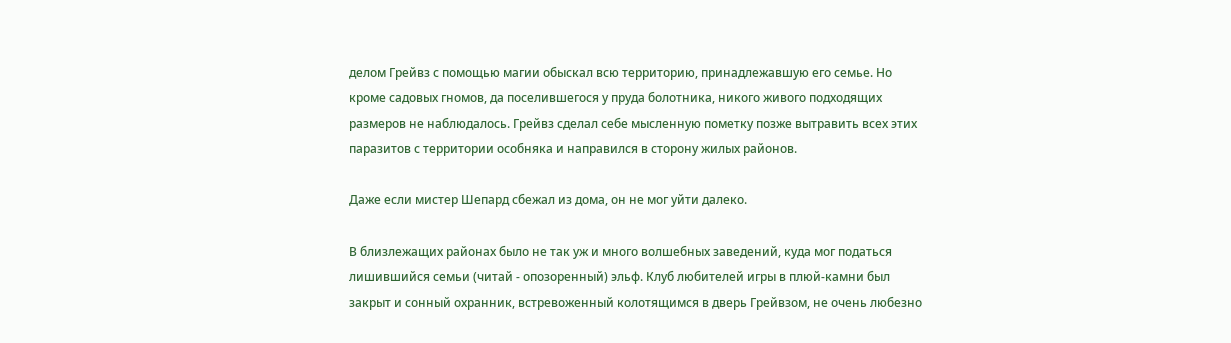делом Грейвз с помощью магии обыскал всю территорию, принадлежавшую его семье. Но кроме садовых гномов, да поселившегося у пруда болотника, никого живого подходящих размеров не наблюдалось. Грейвз сделал себе мысленную пометку позже вытравить всех этих паразитов с территории особняка и направился в сторону жилых районов.

Даже если мистер Шепард сбежал из дома, он не мог уйти далеко.

В близлежащих районах было не так уж и много волшебных заведений, куда мог податься лишившийся семьи (читай - опозоренный) эльф. Клуб любителей игры в плюй-камни был закрыт и сонный охранник, встревоженный колотящимся в дверь Грейвзом, не очень любезно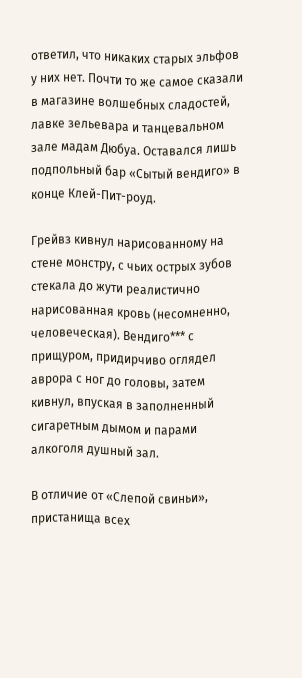ответил, что никаких старых эльфов у них нет. Почти то же самое сказали в магазине волшебных сладостей, лавке зельевара и танцевальном зале мадам Дюбуа. Оставался лишь подпольный бар «Сытый вендиго» в конце Клей-Пит-роуд.

Грейвз кивнул нарисованному на стене монстру, с чьих острых зубов стекала до жути реалистично нарисованная кровь (несомненно, человеческая). Вендиго*** с прищуром, придирчиво оглядел аврора с ног до головы, затем кивнул, впуская в заполненный сигаретным дымом и парами алкоголя душный зал.

В отличие от «Слепой свиньи», пристанища всех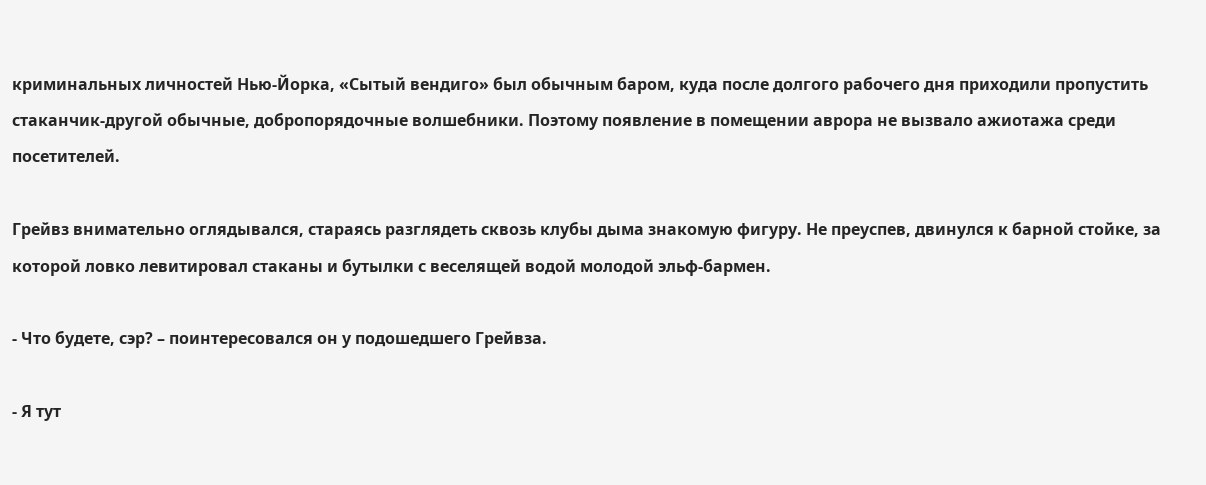криминальных личностей Нью-Йорка, «Сытый вендиго» был обычным баром, куда после долгого рабочего дня приходили пропустить стаканчик-другой обычные, добропорядочные волшебники. Поэтому появление в помещении аврора не вызвало ажиотажа среди посетителей.

Грейвз внимательно оглядывался, стараясь разглядеть сквозь клубы дыма знакомую фигуру. Не преуспев, двинулся к барной стойке, за которой ловко левитировал стаканы и бутылки с веселящей водой молодой эльф-бармен.

- Что будете, сэр? – поинтересовался он у подошедшего Грейвза.

- Я тут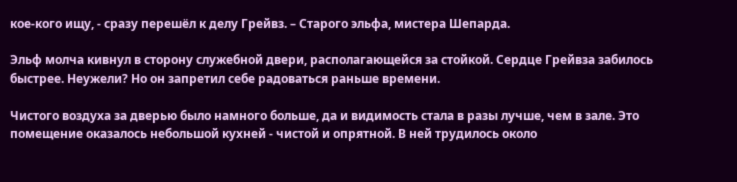кое-кого ищу, - сразу перешёл к делу Грейвз. – Старого эльфа, мистера Шепарда.

Эльф молча кивнул в сторону служебной двери, располагающейся за стойкой. Сердце Грейвза забилось быстрее. Неужели? Но он запретил себе радоваться раньше времени.

Чистого воздуха за дверью было намного больше, да и видимость стала в разы лучше, чем в зале. Это помещение оказалось небольшой кухней - чистой и опрятной. В ней трудилось около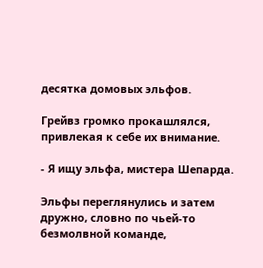десятка домовых эльфов.

Грейвз громко прокашлялся, привлекая к себе их внимание.

- Я ищу эльфа, мистера Шепарда.

Эльфы переглянулись и затем дружно, словно по чьей-то безмолвной команде,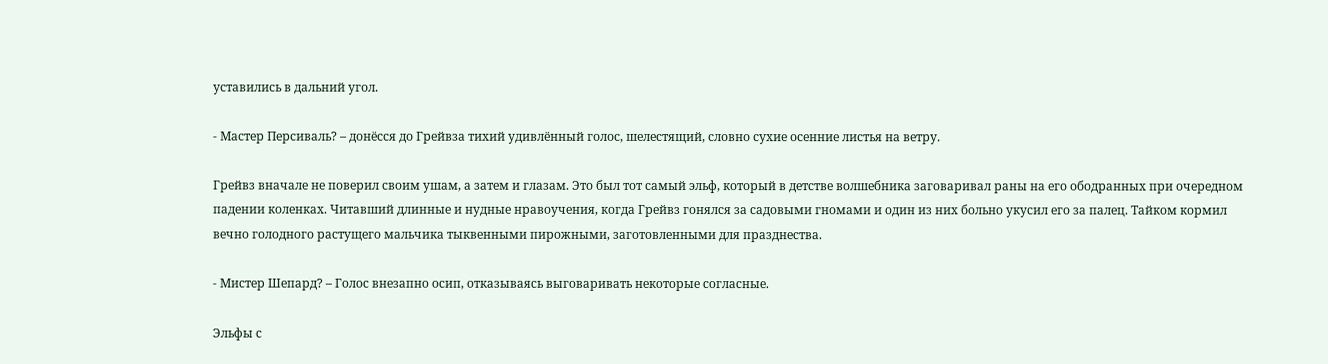уставились в дальний угол.

- Мастер Персиваль? – донёсся до Грейвза тихий удивлённый голос, шелестящий, словно сухие осенние листья на ветру.

Грейвз вначале не поверил своим ушам, а затем и глазам. Это был тот самый эльф, который в детстве волшебника заговаривал раны на его ободранных при очередном падении коленках. Читавший длинные и нудные нравоучения, когда Грейвз гонялся за садовыми гномами и один из них больно укусил его за палец. Тайком кормил вечно голодного растущего мальчика тыквенными пирожными, заготовленными для празднества.

- Мистер Шепард? – Голос внезапно осип, отказываясь выговаривать некоторые согласные.

Эльфы с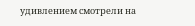удивлением смотрели на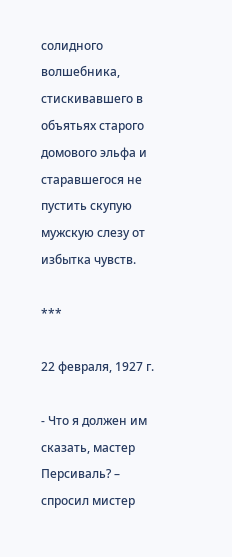солидного волшебника, стискивавшего в объятьях старого домового эльфа и старавшегося не пустить скупую мужскую слезу от избытка чувств.

***

22 февраля, 1927 г.

- Что я должен им сказать, мастер Персиваль? – спросил мистер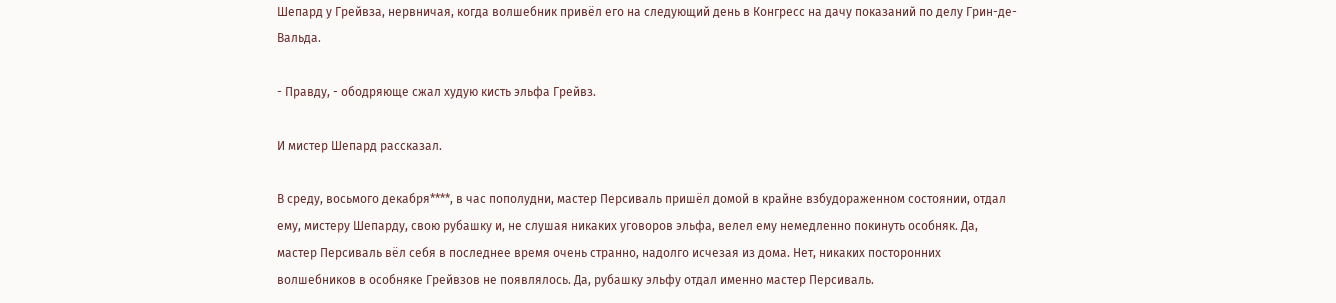Шепард у Грейвза, нервничая, когда волшебник привёл его на следующий день в Конгресс на дачу показаний по делу Грин-де-Вальда.

- Правду, - ободряюще сжал худую кисть эльфа Грейвз.

И мистер Шепард рассказал.

В среду, восьмого декабря****, в час пополудни, мастер Персиваль пришёл домой в крайне взбудораженном состоянии, отдал ему, мистеру Шепарду, свою рубашку и, не слушая никаких уговоров эльфа, велел ему немедленно покинуть особняк. Да, мастер Персиваль вёл себя в последнее время очень странно, надолго исчезая из дома. Нет, никаких посторонних волшебников в особняке Грейвзов не появлялось. Да, рубашку эльфу отдал именно мастер Персиваль.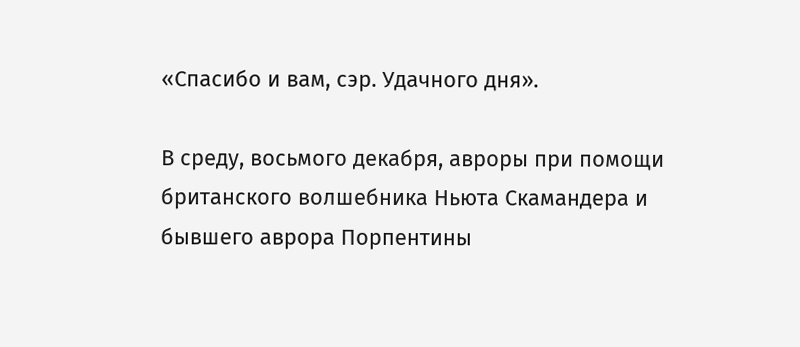«Спасибо и вам, сэр. Удачного дня».

В среду, восьмого декабря, авроры при помощи британского волшебника Ньюта Скамандера и бывшего аврора Порпентины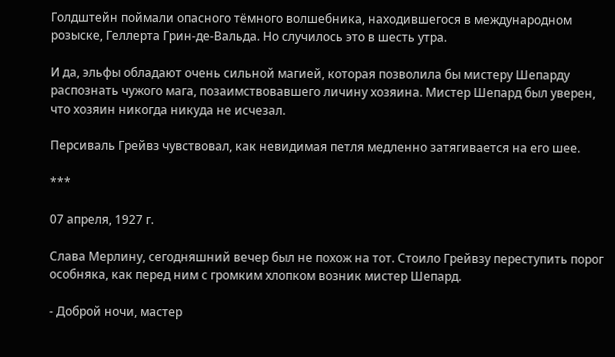Голдштейн поймали опасного тёмного волшебника, находившегося в международном розыске, Геллерта Грин-де-Вальда. Но случилось это в шесть утра.

И да, эльфы обладают очень сильной магией, которая позволила бы мистеру Шепарду распознать чужого мага, позаимствовавшего личину хозяина. Мистер Шепард был уверен, что хозяин никогда никуда не исчезал.

Персиваль Грейвз чувствовал, как невидимая петля медленно затягивается на его шее.

***

07 апреля, 1927 г.

Слава Мерлину, сегодняшний вечер был не похож на тот. Стоило Грейвзу переступить порог особняка, как перед ним с громким хлопком возник мистер Шепард.

- Доброй ночи, мастер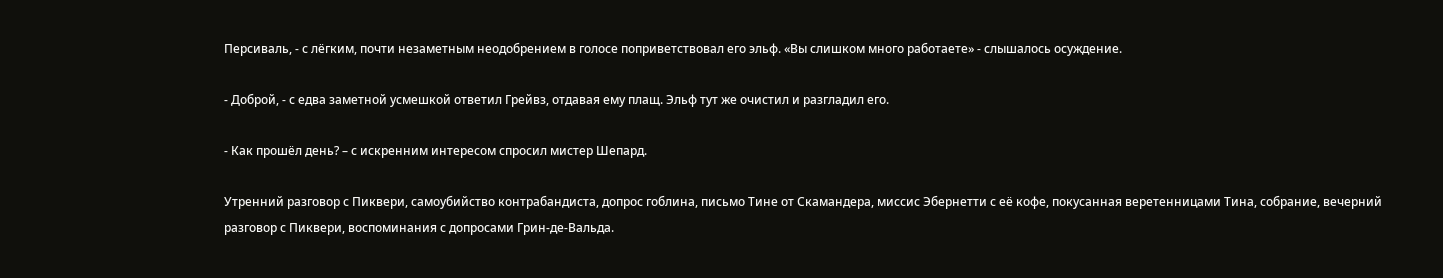Персиваль, - с лёгким, почти незаметным неодобрением в голосе поприветствовал его эльф. «Вы слишком много работаете» - слышалось осуждение.

- Доброй, - с едва заметной усмешкой ответил Грейвз, отдавая ему плащ. Эльф тут же очистил и разгладил его.

- Как прошёл день? – с искренним интересом спросил мистер Шепард.

Утренний разговор с Пиквери, самоубийство контрабандиста, допрос гоблина, письмо Тине от Скамандера, миссис Эбернетти с её кофе, покусанная веретенницами Тина, собрание, вечерний разговор с Пиквери, воспоминания с допросами Грин-де-Вальда.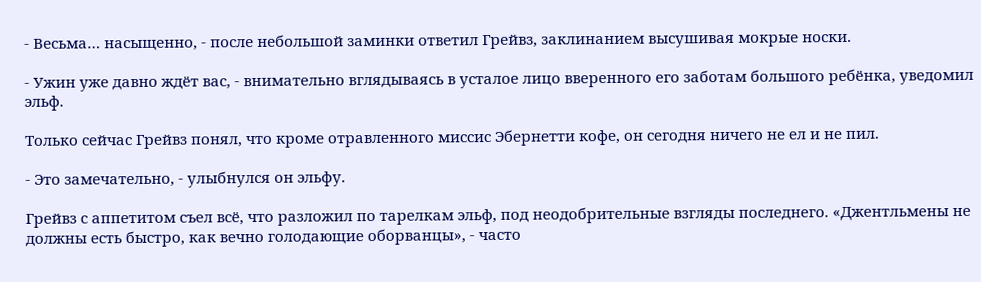- Весьма… насыщенно, - после небольшой заминки ответил Грейвз, заклинанием высушивая мокрые носки.

- Ужин уже давно ждёт вас, - внимательно вглядываясь в усталое лицо вверенного его заботам большого ребёнка, уведомил эльф.

Только сейчас Грейвз понял, что кроме отравленного миссис Эбернетти кофе, он сегодня ничего не ел и не пил.

- Это замечательно, - улыбнулся он эльфу.

Грейвз с аппетитом съел всё, что разложил по тарелкам эльф, под неодобрительные взгляды последнего. «Джентльмены не должны есть быстро, как вечно голодающие оборванцы», - часто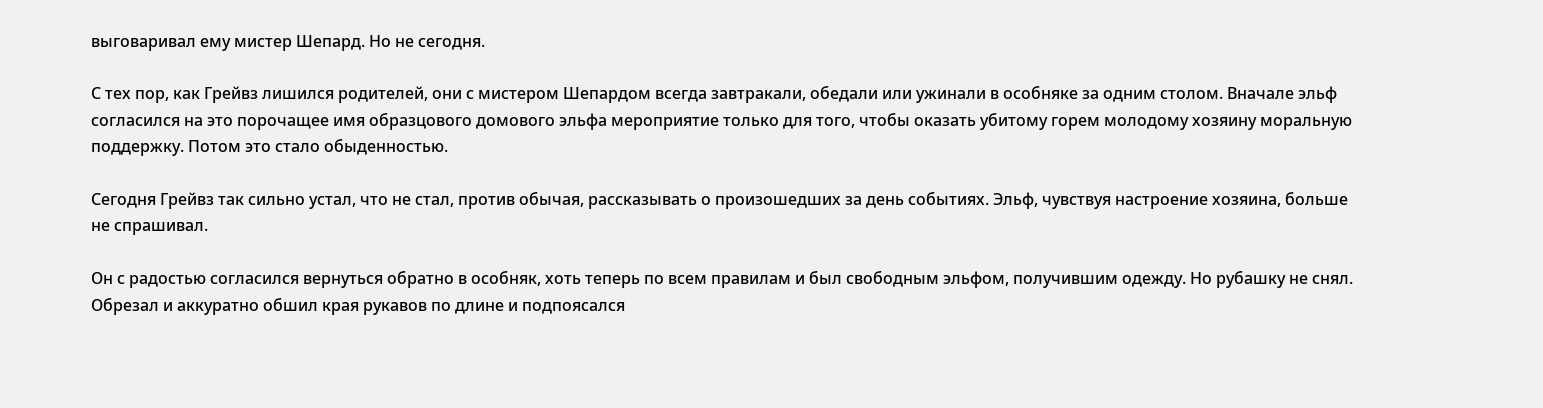выговаривал ему мистер Шепард. Но не сегодня.

С тех пор, как Грейвз лишился родителей, они с мистером Шепардом всегда завтракали, обедали или ужинали в особняке за одним столом. Вначале эльф согласился на это порочащее имя образцового домового эльфа мероприятие только для того, чтобы оказать убитому горем молодому хозяину моральную поддержку. Потом это стало обыденностью.

Сегодня Грейвз так сильно устал, что не стал, против обычая, рассказывать о произошедших за день событиях. Эльф, чувствуя настроение хозяина, больше не спрашивал.

Он с радостью согласился вернуться обратно в особняк, хоть теперь по всем правилам и был свободным эльфом, получившим одежду. Но рубашку не снял. Обрезал и аккуратно обшил края рукавов по длине и подпоясался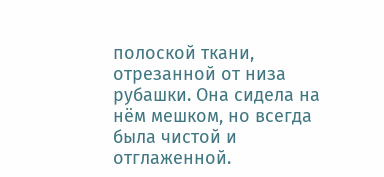полоской ткани, отрезанной от низа рубашки. Она сидела на нём мешком, но всегда была чистой и отглаженной.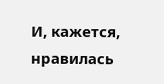И, кажется, нравилась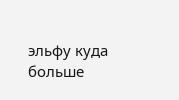эльфу куда больше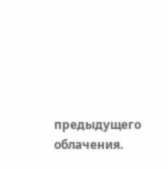предыдущего облачения.